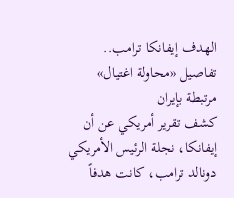الهدف إيفانكا ترامب.. تفاصيل «محاولة اغتيال» مرتبطة بإيران
كشف تقرير أمريكي عن أن إيفانكا، نجلة الرئيس الأمريكي دونالد ترامب، كانت هدفاً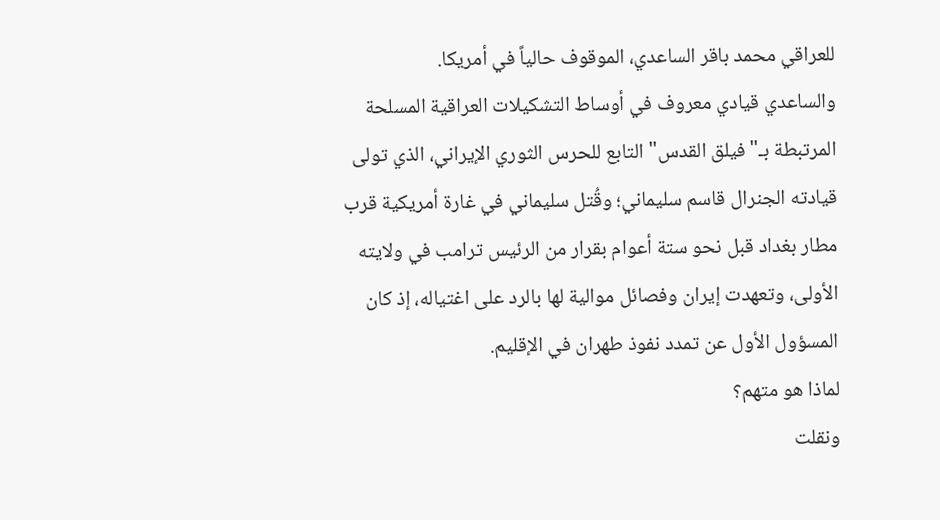للعراقي محمد باقر الساعدي، الموقوف حالياً في أمريكا.
والساعدي قيادي معروف في أوساط التشكيلات العراقية المسلحة المرتبطة بـ"فيلق القدس" التابع للحرس الثوري الإيراني، الذي تولى قيادته الجنرال قاسم سليماني؛ وقُتل سليماني في غارة أمريكية قرب مطار بغداد قبل نحو ستة أعوام بقرار من الرئيس ترامب في ولايته الأولى، وتعهدت إيران وفصائل موالية لها بالرد على اغتياله، إذ كان المسؤول الأول عن تمدد نفوذ طهران في الإقليم.
لماذا هو متهم؟
ونقلت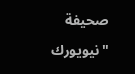صحيفة "نيويورك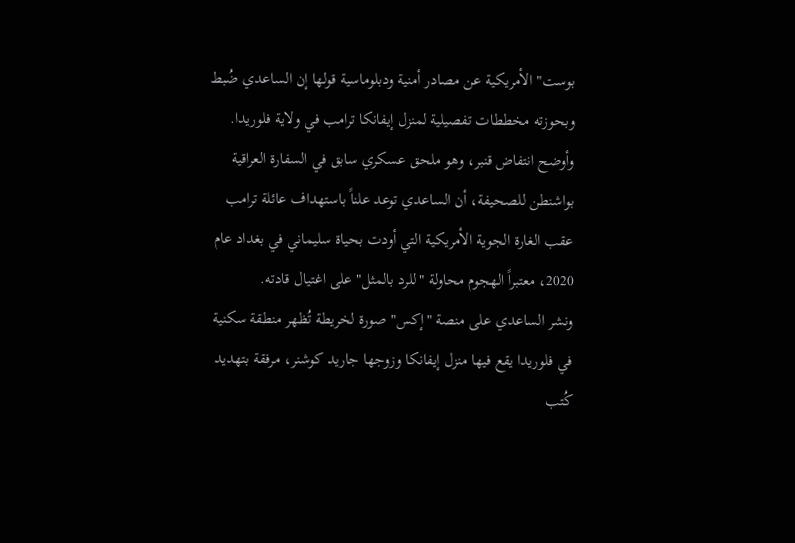بوست" الأمريكية عن مصادر أمنية ودبلوماسية قولها إن الساعدي ضُبط وبحوزته مخططات تفصيلية لمنزل إيفانكا ترامب في ولاية فلوريدا. وأوضح انتفاض قنبر، وهو ملحق عسكري سابق في السفارة العراقية بواشنطن للصحيفة، أن الساعدي توعد علناً باستهداف عائلة ترامب عقب الغارة الجوية الأمريكية التي أودت بحياة سليماني في بغداد عام 2020، معتبراً الهجوم محاولة "للرد بالمثل" على اغتيال قادته.
ونشر الساعدي على منصة "إكس" صورة لخريطة تُظهر منطقة سكنية في فلوريدا يقع فيها منزل إيفانكا وزوجها جاريد كوشنر، مرفقة بتهديد كُتب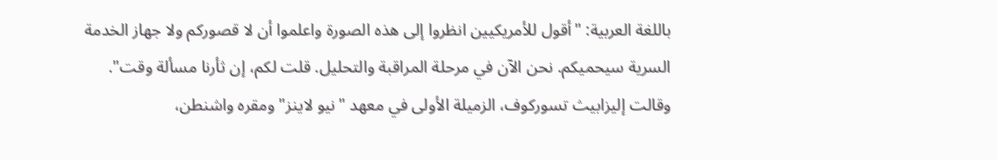باللغة العربية: "أقول للأمريكيين انظروا إلى هذه الصورة واعلموا أن لا قصوركم ولا جهاز الخدمة السرية سيحميكم. نحن الآن في مرحلة المراقبة والتحليل. قلت لكم، إن ثأرنا مسألة وقت".
وقالت إليزابيث تسوركوف، الزميلة الأولى في معهد "نيو لاينز" ومقره واشنطن،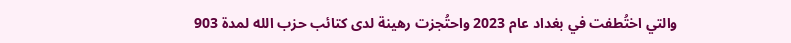والتي اختُطفت في بغداد عام 2023 واحتُجزت رهينة لدى كتائب حزب الله لمدة 903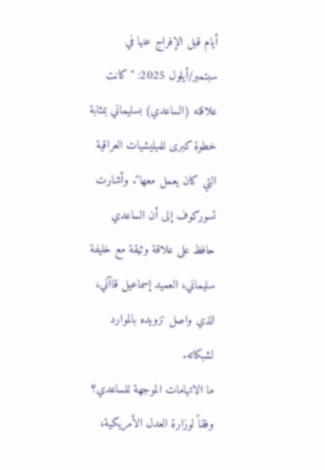أيام قبل الإفراج عنها في سبتمبر/أيلول 2025: "كانت علاقته (الساعدي) بسليماني بمثابة خطوة كبرى للميليشيات العراقية التي كان يعمل معها". وأشارت تسوركوف إلى أن الساعدي حافظ على علاقة وثيقة مع خليفة سليماني، العميد إسماعيل قاآني، الذي واصل تزويده بالموارد لشبكاته.
ما الاتهامات الموجهة للساعدي؟
وفقاً لوزارة العدل الأمريكية،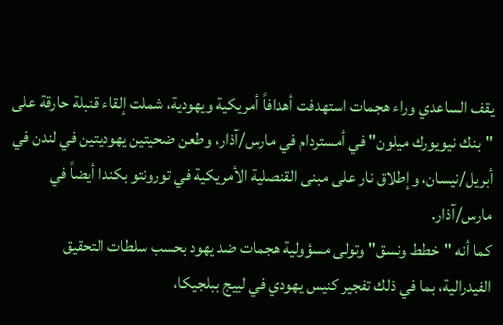يقف الساعدي وراء هجمات استهدفت أهدافاً أمريكية ويهودية، شملت إلقاء قنبلة حارقة على "بنك نيويورك ميلون" في أمستردام في مارس/آذار، وطعن ضحيتين يهوديتين في لندن في أبريل/نيسان، وإطلاق نار على مبنى القنصلية الأمريكية في تورونتو بكندا أيضاً في مارس/آذار.
كما أنه "خطط ونسق" وتولى مسؤولية هجمات ضد يهود بحسب سلطات التحقيق الفيدرالية، بما في ذلك تفجير كنيس يهودي في لييج ببلجيكا،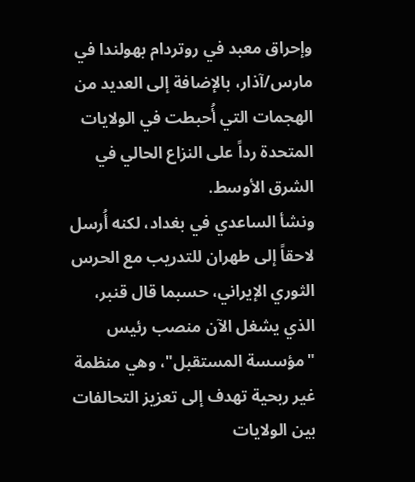وإحراق معبد في روتردام بهولندا في مارس/آذار، بالإضافة إلى العديد من الهجمات التي أُحبطت في الولايات المتحدة رداً على النزاع الحالي في الشرق الأوسط.
ونشأ الساعدي في بغداد، لكنه أُرسل لاحقاً إلى طهران للتدريب مع الحرس الثوري الإيراني، حسبما قال قنبر، الذي يشغل الآن منصب رئيس "مؤسسة المستقبل"، وهي منظمة غير ربحية تهدف إلى تعزيز التحالفات بين الولايات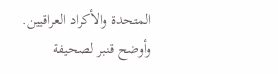المتحدة والأكراد العراقيين. وأوضح قنبر لصحيفة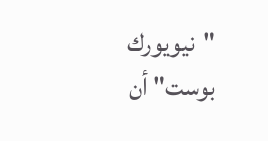"نيويورك بوست" أن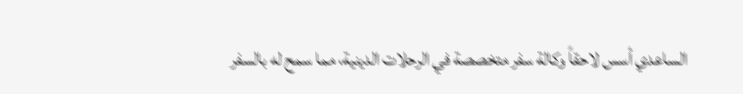الساعدي أسس لاحقاً وكالة سفر متخصصة في الرحلات الدينية، مما سمح له بالسفر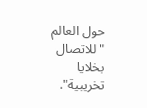حول العالم "للاتصال بخلايا تخريبية".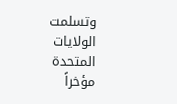وتسلمت الولايات المتحدة مؤخراً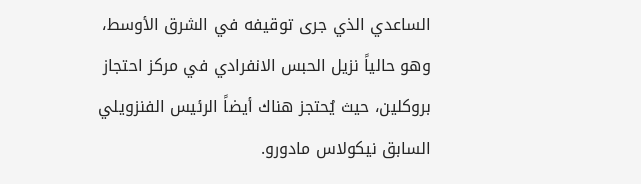الساعدي الذي جرى توقيفه في الشرق الأوسط، وهو حالياً نزيل الحبس الانفرادي في مركز احتجاز بروكلين، حيث يُحتجز هناك أيضاً الرئيس الفنزويلي السابق نيكولاس مادورو.